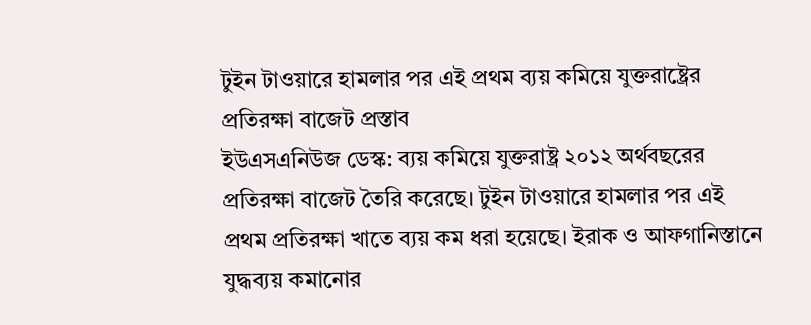টুইন টাওয়ারে হামলার পর এই প্রথম ব্যয় কমিয়ে যুক্তরাষ্ট্রের প্রতিরক্ষা বাজেট প্রস্তাব
ইউএসএনিউজ ডেস্ক: ব্যয় কমিয়ে যুক্তরাষ্ট্র ২০১২ অর্থবছরের প্রতিরক্ষা বাজেট তৈরি করেছে। টুইন টাওয়ারে হামলার পর এই প্রথম প্রতিরক্ষা খাতে ব্যয় কম ধরা হয়েছে। ইরাক ও আফগানিস্তানে যুদ্ধব্যয় কমানোর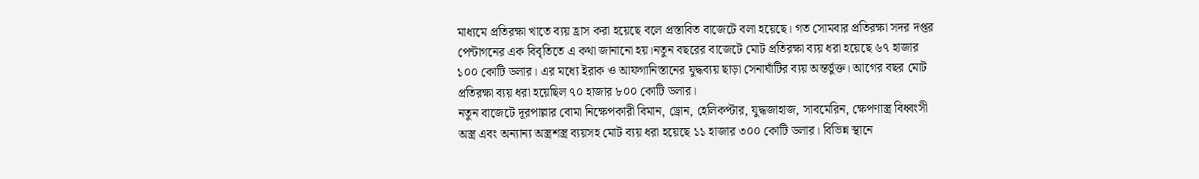মাধ্যমে প্রতিরক্ষা খাতে ব্যয় হ্রাস করা হয়েছে বলে প্রস্তাবিত বাজেটে বলা হয়েছে। গত সোমবার প্রতিরক্ষা সদর দপ্তর পেন্টাগনের এক বিবৃতিতে এ কথা জানানো হয়।নতুন বছরের বাজেটে মোট প্রতিরক্ষা ব্যয় ধরা হয়েছে ৬৭ হাজার ১০০ কোটি ডলার। এর মধ্যে ইরাক ও আফগানিস্তানের যুদ্ধব্যয় ছাড়া সেনাঘাঁটির ব্যয় অন্তর্ভুক্ত। আগের বছর মোট প্রতিরক্ষা ব্যয় ধরা হয়েছিল ৭০ হাজার ৮০০ কোটি ডলার।
নতুন বাজেটে দূরপাল্লার বোমা নিক্ষেপকারী বিমান, ড্রোন, হেলিকপ্টার, যুদ্ধজাহাজ, সাবমেরিন, ক্ষেপণাস্ত্র বিধ্বংসী অস্ত্র এবং অন্যান্য অস্ত্রশস্ত্র ব্যয়সহ মোট ব্যয় ধরা হয়েছে ১১ হাজার ৩০০ কোটি ডলার। বিভিন্ন স্থানে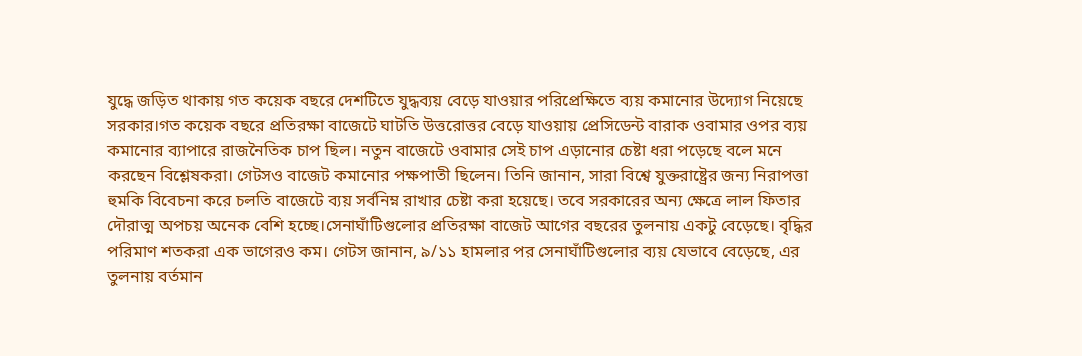যুদ্ধে জড়িত থাকায় গত কয়েক বছরে দেশটিতে যুদ্ধব্যয় বেড়ে যাওয়ার পরিপ্রেক্ষিতে ব্যয় কমানোর উদ্যোগ নিয়েছে সরকার।গত কয়েক বছরে প্রতিরক্ষা বাজেটে ঘাটতি উত্তরোত্তর বেড়ে যাওয়ায় প্রেসিডেন্ট বারাক ওবামার ওপর ব্যয় কমানোর ব্যাপারে রাজনৈতিক চাপ ছিল। নতুন বাজেটে ওবামার সেই চাপ এড়ানোর চেষ্টা ধরা পড়েছে বলে মনে করছেন বিশ্লেষকরা। গেটসও বাজেট কমানোর পক্ষপাতী ছিলেন। তিনি জানান, সারা বিশ্বে যুক্তরাষ্ট্রের জন্য নিরাপত্তা হুমকি বিবেচনা করে চলতি বাজেটে ব্যয় সর্বনিম্ন রাখার চেষ্টা করা হয়েছে। তবে সরকারের অন্য ক্ষেত্রে লাল ফিতার দৌরাত্ম অপচয় অনেক বেশি হচ্ছে।সেনাঘাঁটিগুলোর প্রতিরক্ষা বাজেট আগের বছরের তুলনায় একটু বেড়েছে। বৃদ্ধির পরিমাণ শতকরা এক ভাগেরও কম। গেটস জানান, ৯/১১ হামলার পর সেনাঘাঁটিগুলোর ব্যয় যেভাবে বেড়েছে, এর তুলনায় বর্তমান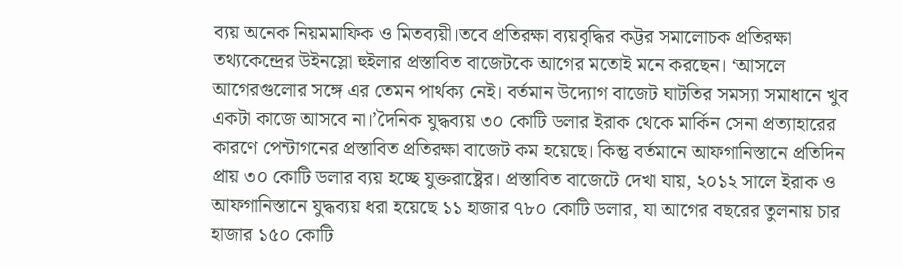ব্যয় অনেক নিয়মমাফিক ও মিতব্যয়ী।তবে প্রতিরক্ষা ব্যয়বৃদ্ধির কট্টর সমালোচক প্রতিরক্ষা তথ্যকেন্দ্রের উইনস্লো হুইলার প্রস্তাবিত বাজেটকে আগের মতোই মনে করছেন। ‘আসলে আগেরগুলোর সঙ্গে এর তেমন পার্থক্য নেই। বর্তমান উদ্যোগ বাজেট ঘাটতির সমস্যা সমাধানে খুব একটা কাজে আসবে না।’দৈনিক যুদ্ধব্যয় ৩০ কোটি ডলার ইরাক থেকে মার্কিন সেনা প্রত্যাহারের কারণে পেন্টাগনের প্রস্তাবিত প্রতিরক্ষা বাজেট কম হয়েছে। কিন্তু বর্তমানে আফগানিস্তানে প্রতিদিন প্রায় ৩০ কোটি ডলার ব্যয় হচ্ছে যুক্তরাষ্ট্রের। প্রস্তাবিত বাজেটে দেখা যায়, ২০১২ সালে ইরাক ও আফগানিস্তানে যুদ্ধব্যয় ধরা হয়েছে ১১ হাজার ৭৮০ কোটি ডলার, যা আগের বছরের তুলনায় চার হাজার ১৫০ কোটি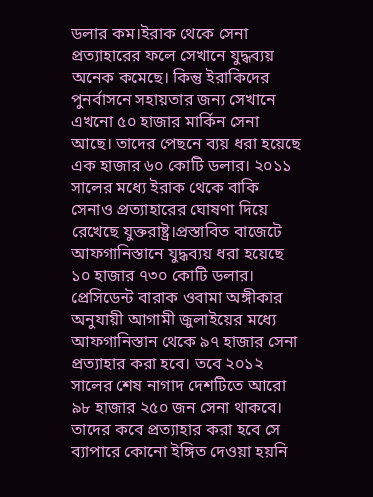ডলার কম।ইরাক থেকে সেনা প্রত্যাহারের ফলে সেখানে যুদ্ধব্যয় অনেক কমেছে। কিন্তু ইরাকিদের পুনর্বাসনে সহায়তার জন্য সেখানে এখনো ৫০ হাজার মার্কিন সেনা আছে। তাদের পেছনে ব্যয় ধরা হয়েছে এক হাজার ৬০ কোটি ডলার। ২০১১ সালের মধ্যে ইরাক থেকে বাকি সেনাও প্রত্যাহারের ঘোষণা দিয়ে রেখেছে যুক্তরাষ্ট্র।প্রস্তাবিত বাজেটে আফগানিস্তানে যুদ্ধব্যয় ধরা হয়েছে ১০ হাজার ৭৩০ কোটি ডলার। প্রেসিডেন্ট বারাক ওবামা অঙ্গীকার অনুযায়ী আগামী জুলাইয়ের মধ্যে আফগানিস্তান থেকে ৯৭ হাজার সেনা প্রত্যাহার করা হবে। তবে ২০১২ সালের শেষ নাগাদ দেশটিতে আরো ৯৮ হাজার ২৫০ জন সেনা থাকবে। তাদের কবে প্রত্যাহার করা হবে সে ব্যাপারে কোনো ইঙ্গিত দেওয়া হয়নি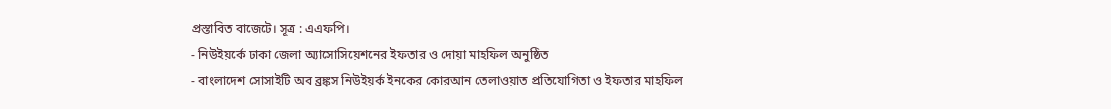প্রস্তাবিত বাজেটে। সূত্র : এএফপি।
- নিউইয়র্কে ঢাকা জেলা অ্যাসোসিয়েশনের ইফতার ও দোয়া মাহফিল অনুষ্ঠিত
- বাংলাদেশ সোসাইটি অব ব্রঙ্কস নিউইয়র্ক ইনকের কোরআন তেলাওয়াত প্রতিযোগিতা ও ইফতার মাহফিল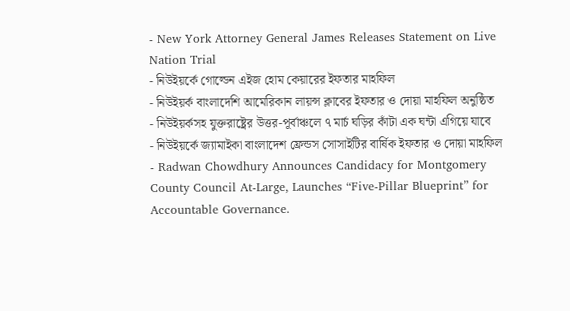- New York Attorney General James Releases Statement on Live Nation Trial
- নিউইয়র্কে গোল্ডেন এইজ হোম কেয়ারের ইফতার মাহফিল
- নিউইয়র্ক বাংলাদেশি আমেরিকান লায়ন্স ক্লাবের ইফতার ও দোয়া মাহফিল অনুষ্ঠিত
- নিউইয়র্কসহ যুক্তরাষ্ট্রের উত্তর-পূর্বাঞ্চলে ৭ মার্চ ঘড়ির কাঁটা এক ঘন্টা এগিয়ে যাবে
- নিউইয়র্কে জ্যামাইকা বাংলাদেশ ফ্রেন্ডস সোসাইটির বার্ষিক ইফতার ও দোয়া মাহফিল
- Radwan Chowdhury Announces Candidacy for Montgomery County Council At-Large, Launches “Five-Pillar Blueprint” for Accountable Governance.